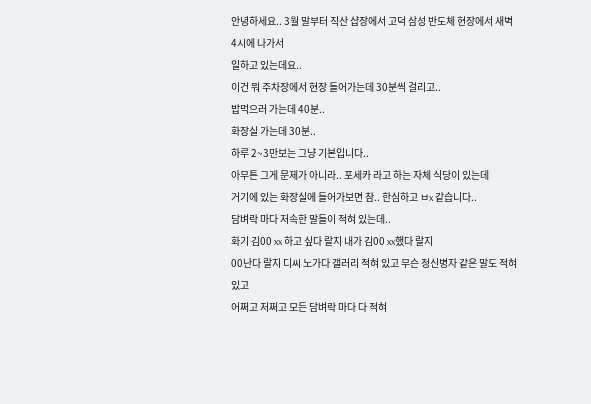안녕하세요.. 3월 말부터 직산 샵장에서 고덕 삼성 반도체 현장에서 새벽 4시에 나가서
일하고 있는데요..
이건 뭐 주차장에서 현장 들어가는데 30분씩 걸리고..
밥먹으러 가는데 40분..
화장실 가는데 30분..
하루 2~3만보는 그냥 기본입니다..
아무튼 그게 문제가 아니라.. 포세카 라고 하는 자체 식당이 있는데
거기에 있는 화장실에 들어가보면 참.. 한심하고 ㅂx 같습니다..
담벼락 마다 저속한 말들이 적혀 있는데..
화기 김00 xx 하고 싶다 랄지 내가 김00 xx했다 랄지
00난다 랄지 디씨 노가다 갤러리 적혀 있고 무슨 정신병자 같은 말도 적혀 있고
어쩌고 저쩌고 모든 담벼락 마다 다 적혀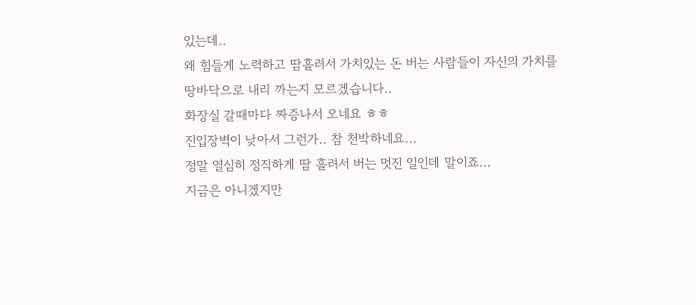있는데..
왜 힘들게 노력하고 땀흘려서 가치있는 돈 버는 사람들이 자신의 가치를
땅바닥으로 내리 까는지 모르겠습니다..
화장실 갈때마다 짜증나서 오네요 ㅎㅎ
진입장벽이 낮아서 그런가.. 참 천박하네요...
정말 열심히 정직하게 땀 흘려서 버는 멋진 일인데 말이죠...
지금은 아니겠지만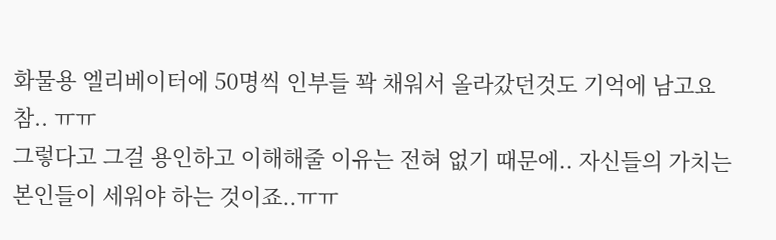화물용 엘리베이터에 50명씩 인부들 꽉 채워서 올라갔던것도 기억에 남고요
참.. ㅠㅠ
그렇다고 그걸 용인하고 이해해줄 이유는 전혀 없기 때문에.. 자신들의 가치는 본인들이 세워야 하는 것이죠..ㅠㅠ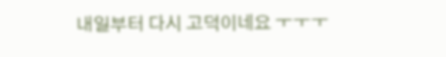내일부터 다시 고덕이네요 ㅜㅜㅜ